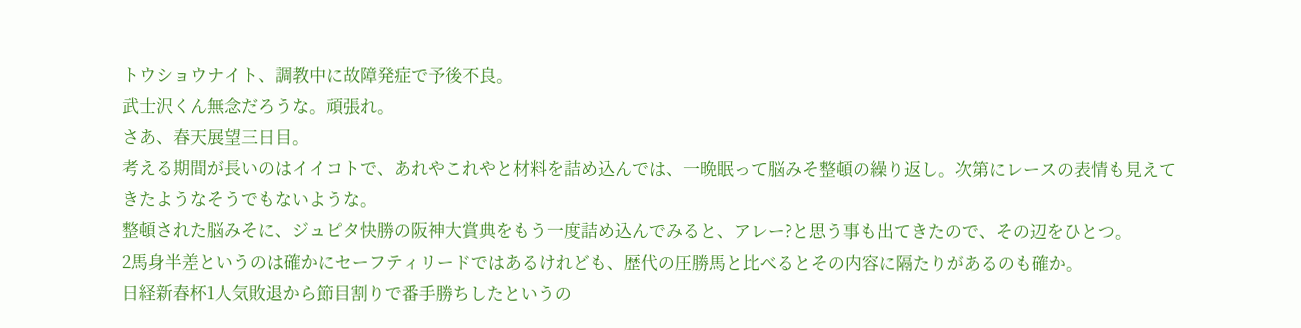トウショウナイト、調教中に故障発症で予後不良。
武士沢くん無念だろうな。頑張れ。
さあ、春天展望三日目。
考える期間が長いのはイイコトで、あれやこれやと材料を詰め込んでは、一晩眠って脳みそ整頓の繰り返し。次第にレースの表情も見えてきたようなそうでもないような。
整頓された脳みそに、ジュピタ快勝の阪神大賞典をもう一度詰め込んでみると、アレー?と思う事も出てきたので、その辺をひとつ。
2馬身半差というのは確かにセーフティリードではあるけれども、歴代の圧勝馬と比べるとその内容に隔たりがあるのも確か。
日経新春杯1人気敗退から節目割りで番手勝ちしたというの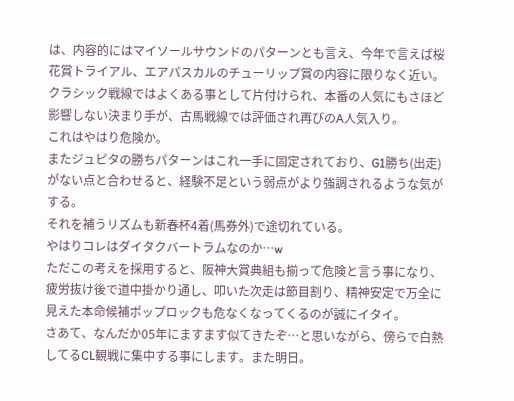は、内容的にはマイソールサウンドのパターンとも言え、今年で言えば桜花賞トライアル、エアパスカルのチューリップ賞の内容に限りなく近い。
クラシック戦線ではよくある事として片付けられ、本番の人気にもさほど影響しない決まり手が、古馬戦線では評価され再びのA人気入り。
これはやはり危険か。
またジュピタの勝ちパターンはこれ一手に固定されており、G1勝ち(出走)がない点と合わせると、経験不足という弱点がより強調されるような気がする。
それを補うリズムも新春杯4着(馬券外)で途切れている。
やはりコレはダイタクバートラムなのか…w
ただこの考えを採用すると、阪神大賞典組も揃って危険と言う事になり、疲労抜け後で道中掛かり通し、叩いた次走は節目割り、精神安定で万全に見えた本命候補ポップロックも危なくなってくるのが誠にイタイ。
さあて、なんだか05年にますます似てきたぞ…と思いながら、傍らで白熱してるCL観戦に集中する事にします。また明日。